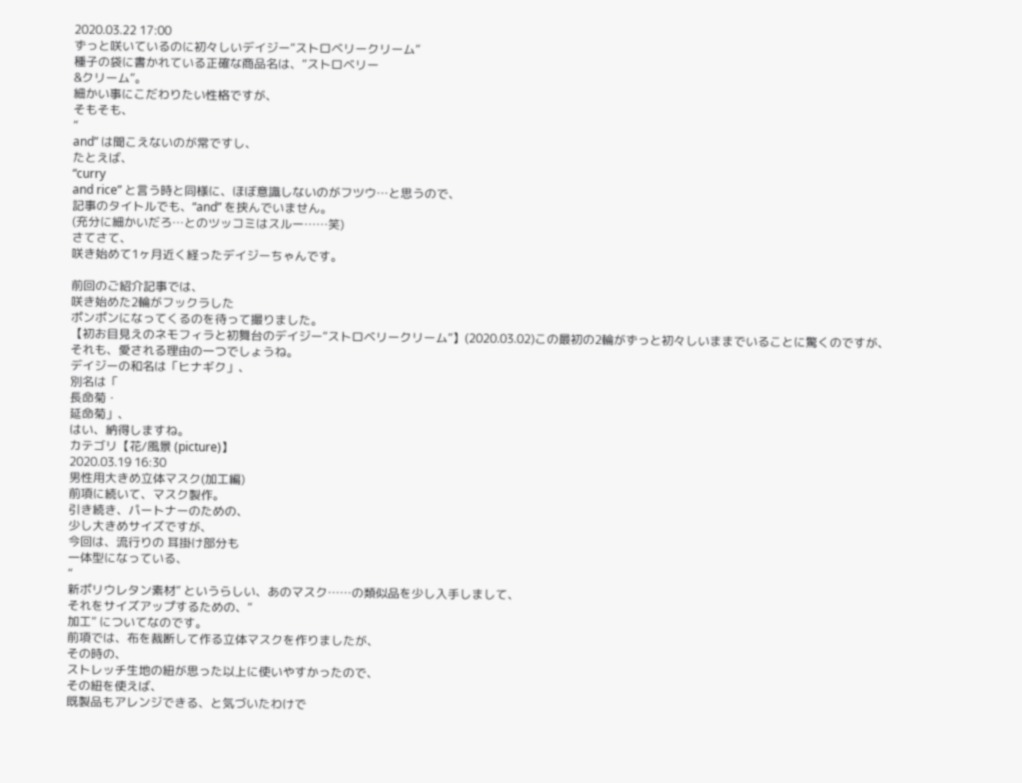2020.03.22 17:00
ずっと咲いているのに初々しいデイジー“ストロベリークリーム”
種子の袋に書かれている正確な商品名は、“ストロベリー
&クリーム”。
細かい事にこだわりたい性格ですが、
そもそも、
“
and” は聞こえないのが常ですし、
たとえば、
“curry
and rice” と言う時と同様に、ほぼ意識しないのがフツウ…と思うので、
記事のタイトルでも、“and” を挟んでいません。
(充分に細かいだろ…とのツッコミはスルー……笑)
さてさて、
咲き始めて1ヶ月近く経ったデイジーちゃんです。

前回のご紹介記事では、
咲き始めた2輪がフックラした
ポンポンになってくるのを待って撮りました。
【初お目見えのネモフィラと初舞台のデイジー“ストロベリークリーム”】(2020.03.02)この最初の2輪がずっと初々しいままでいることに驚くのですが、
それも、愛される理由の一つでしょうね。
デイジーの和名は「ヒナギク」、
別名は「
長命菊・
延命菊」、
はい、納得しますね。
カテゴリ【花/風景 (picture)】
2020.03.19 16:30
男性用大きめ立体マスク(加工編)
前項に続いて、マスク製作。
引き続き、パートナーのための、
少し大きめサイズですが、
今回は、流行りの 耳掛け部分も
一体型になっている、
“
新ポリウレタン素材” というらしい、あのマスク……の類似品を少し入手しまして、
それをサイズアップするための、“
加工” についてなのです。
前項では、布を裁断して作る立体マスクを作りましたが、
その時の、
ストレッチ生地の紐が思った以上に使いやすかったので、
その紐を使えば、
既製品もアレンジできる、と気づいたわけで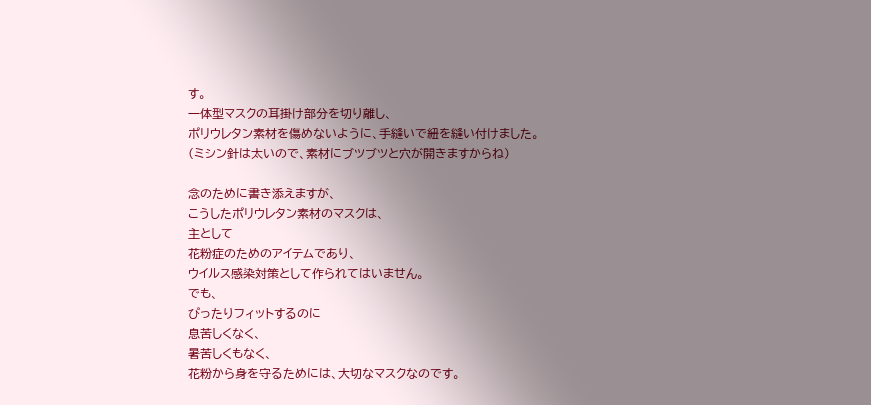す。
一体型マスクの耳掛け部分を切り離し、
ポリウレタン素材を傷めないように、手縫いで紐を縫い付けました。
(ミシン針は太いので、素材にブツブツと穴が開きますからね)

念のために書き添えますが、
こうしたポリウレタン素材のマスクは、
主として
花粉症のためのアイテムであり、
ウイルス感染対策として作られてはいません。
でも、
ぴったりフィットするのに
息苦しくなく、
暑苦しくもなく、
花粉から身を守るためには、大切なマスクなのです。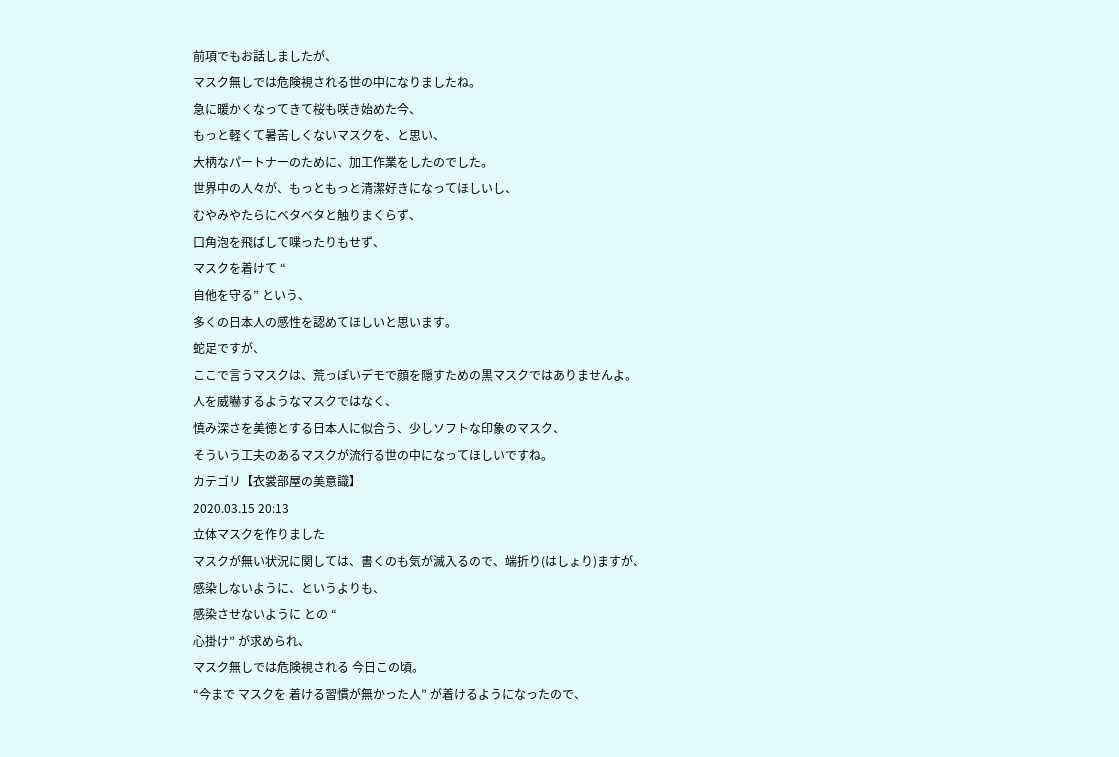前項でもお話しましたが、
マスク無しでは危険視される世の中になりましたね。
急に暖かくなってきて桜も咲き始めた今、
もっと軽くて暑苦しくないマスクを、と思い、
大柄なパートナーのために、加工作業をしたのでした。
世界中の人々が、もっともっと清潔好きになってほしいし、
むやみやたらにベタベタと触りまくらず、
口角泡を飛ばして喋ったりもせず、
マスクを着けて “
自他を守る” という、
多くの日本人の感性を認めてほしいと思います。
蛇足ですが、
ここで言うマスクは、荒っぽいデモで顔を隠すための黒マスクではありませんよ。
人を威嚇するようなマスクではなく、
慎み深さを美徳とする日本人に似合う、少しソフトな印象のマスク、
そういう工夫のあるマスクが流行る世の中になってほしいですね。
カテゴリ【衣裳部屋の美意識】
2020.03.15 20:13
立体マスクを作りました
マスクが無い状況に関しては、書くのも気が滅入るので、端折り(はしょり)ますが、
感染しないように、というよりも、
感染させないように との “
心掛け” が求められ、
マスク無しでは危険視される 今日この頃。
“今まで マスクを 着ける習慣が無かった人” が着けるようになったので、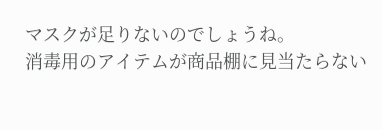マスクが足りないのでしょうね。
消毒用のアイテムが商品棚に見当たらない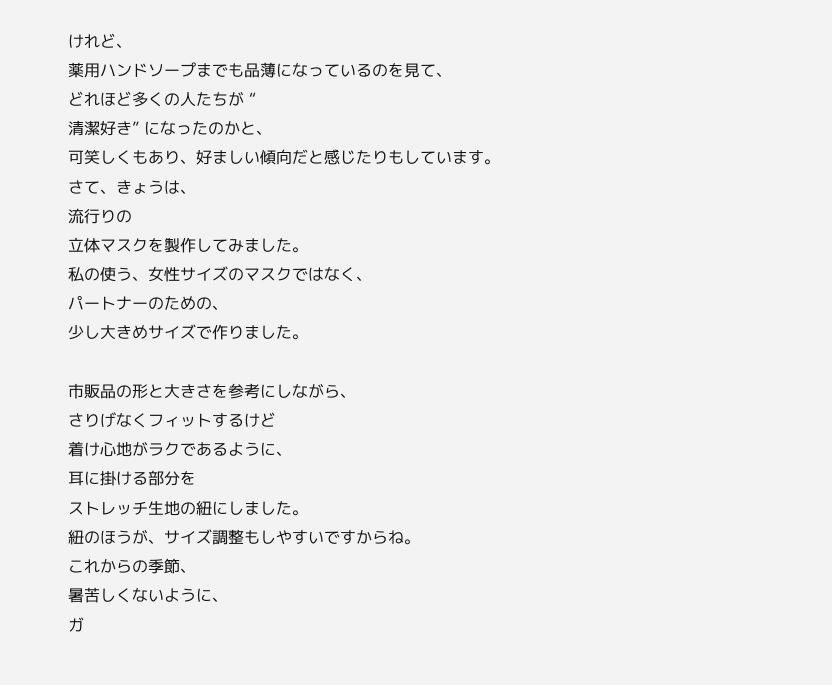けれど、
薬用ハンドソープまでも品薄になっているのを見て、
どれほど多くの人たちが “
清潔好き” になったのかと、
可笑しくもあり、好ましい傾向だと感じたりもしています。
さて、きょうは、
流行りの
立体マスクを製作してみました。
私の使う、女性サイズのマスクではなく、
パートナーのための、
少し大きめサイズで作りました。

市販品の形と大きさを参考にしながら、
さりげなくフィットするけど
着け心地がラクであるように、
耳に掛ける部分を
ストレッチ生地の紐にしました。
紐のほうが、サイズ調整もしやすいですからね。
これからの季節、
暑苦しくないように、
ガ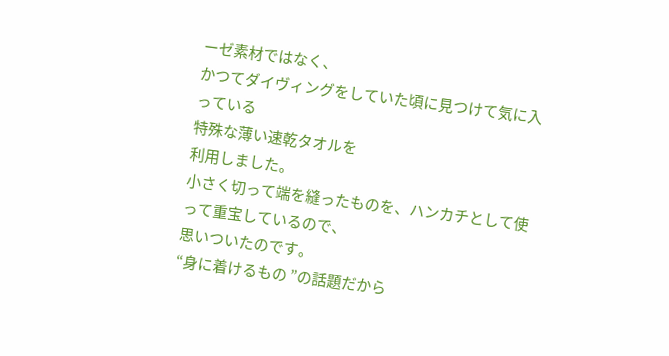ーゼ素材ではなく、
かつてダイヴィングをしていた頃に見つけて気に入っている
特殊な薄い速乾タオルを
利用しました。
小さく切って端を縫ったものを、ハンカチとして使って重宝しているので、
思いついたのです。
“身に着けるもの ”の話題だから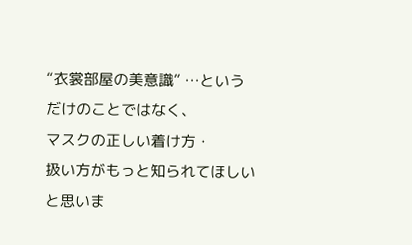“衣裳部屋の美意識” …というだけのことではなく、
マスクの正しい着け方・
扱い方がもっと知られてほしいと思いま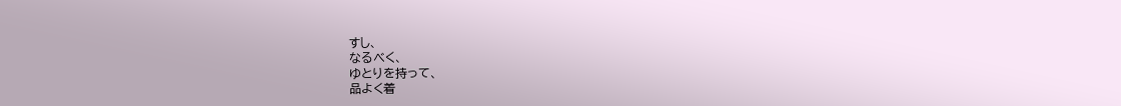すし、
なるべく、
ゆとりを持って、
品よく着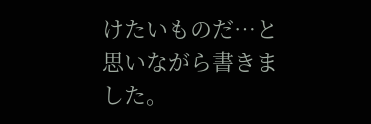けたいものだ…と思いながら書きました。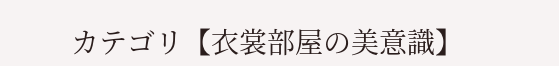カテゴリ【衣裳部屋の美意識】